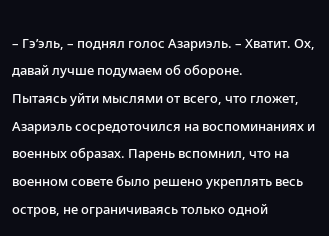– Гэ’эль, – поднял голос Азариэль. – Хватит. Ох, давай лучше подумаем об обороне.
Пытаясь уйти мыслями от всего, что гложет, Азариэль сосредоточился на воспоминаниях и военных образах. Парень вспомнил, что на военном совете было решено укреплять весь остров, не ограничиваясь только одной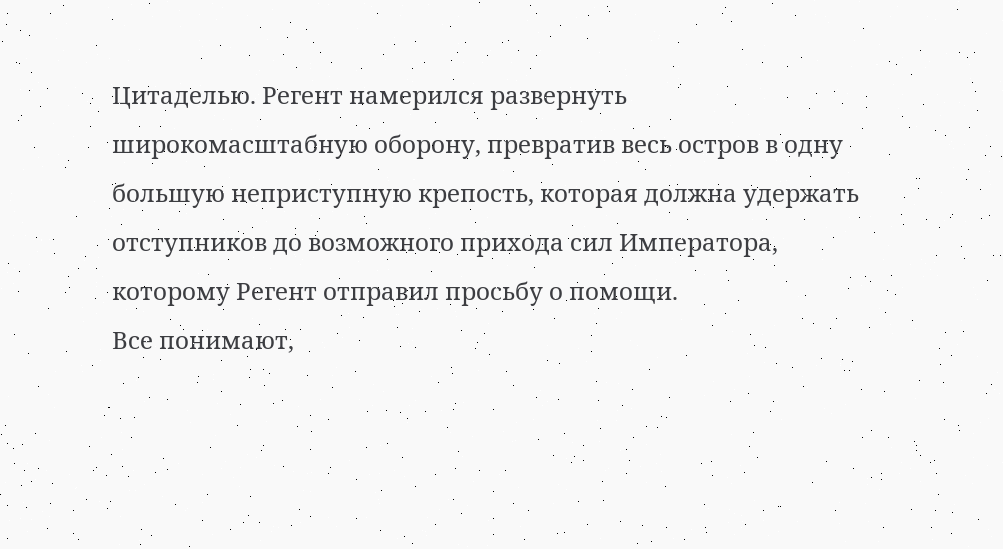Цитаделью. Регент намерился развернуть широкомасштабную оборону, превратив весь остров в одну большую неприступную крепость, которая должна удержать отступников до возможного прихода сил Императора, которому Регент отправил просьбу о помощи.
Все понимают,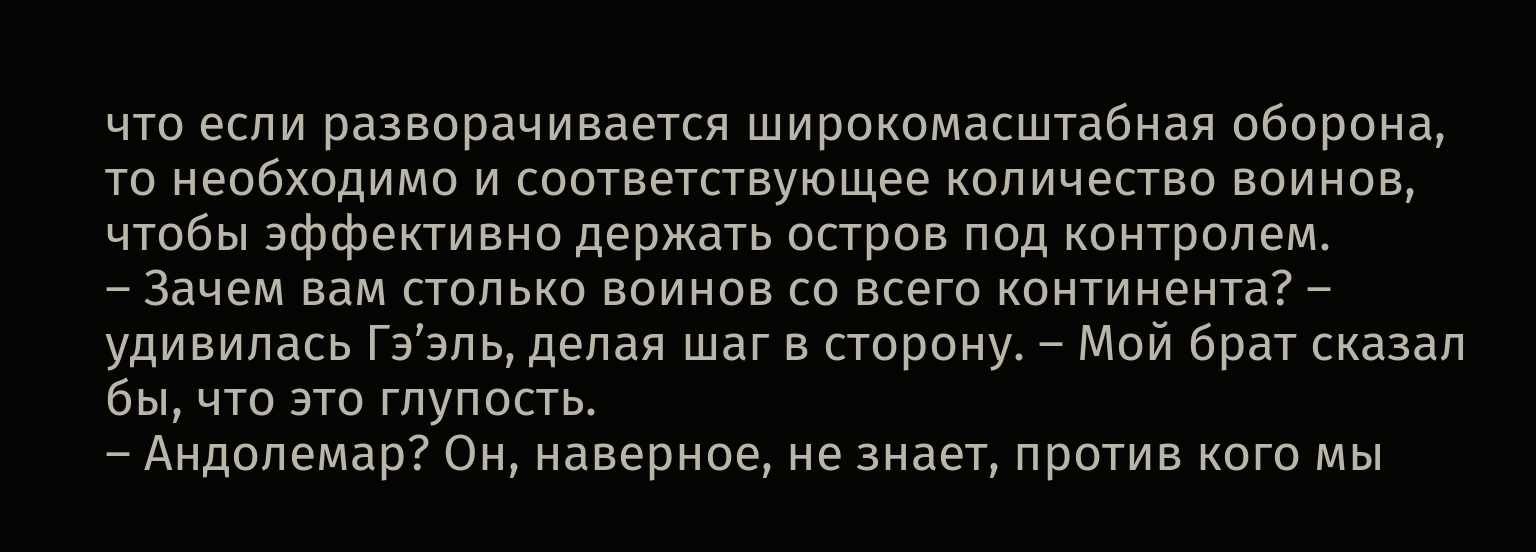что если разворачивается широкомасштабная оборона, то необходимо и соответствующее количество воинов, чтобы эффективно держать остров под контролем.
– Зачем вам столько воинов со всего континента? – удивилась Гэ’эль, делая шаг в сторону. – Мой брат сказал бы, что это глупость.
– Андолемар? Он, наверное, не знает, против кого мы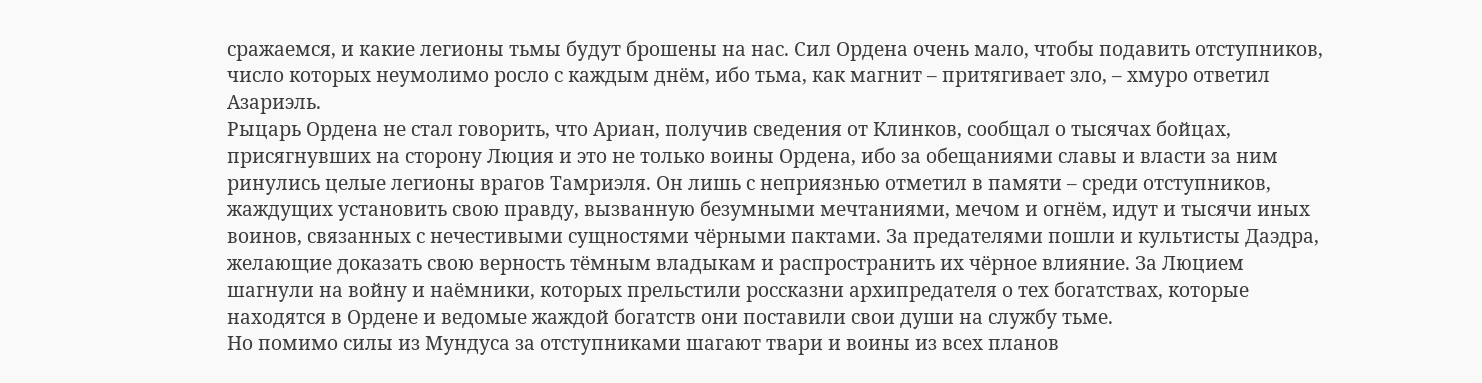сражаемся, и какие легионы тьмы будут брошены на нас. Сил Ордена очень мало, чтобы подавить отступников, число которых неумолимо росло с каждым днём, ибо тьма, как магнит – притягивает зло, – хмуро ответил Азариэль.
Рыцарь Ордена не стал говорить, что Ариан, получив сведения от Клинков, сообщал о тысячах бойцах, присягнувших на сторону Люция и это не только воины Ордена, ибо за обещаниями славы и власти за ним ринулись целые легионы врагов Тамриэля. Он лишь с неприязнью отметил в памяти – среди отступников, жаждущих установить свою правду, вызванную безумными мечтаниями, мечом и огнём, идут и тысячи иных воинов, связанных с нечестивыми сущностями чёрными пактами. За предателями пошли и культисты Даэдра, желающие доказать свою верность тёмным владыкам и распространить их чёрное влияние. За Люцием шагнули на войну и наёмники, которых прельстили россказни архипредателя о тех богатствах, которые находятся в Ордене и ведомые жаждой богатств они поставили свои души на службу тьме.
Но помимо силы из Мундуса за отступниками шагают твари и воины из всех планов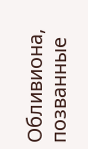Обливиона, позванные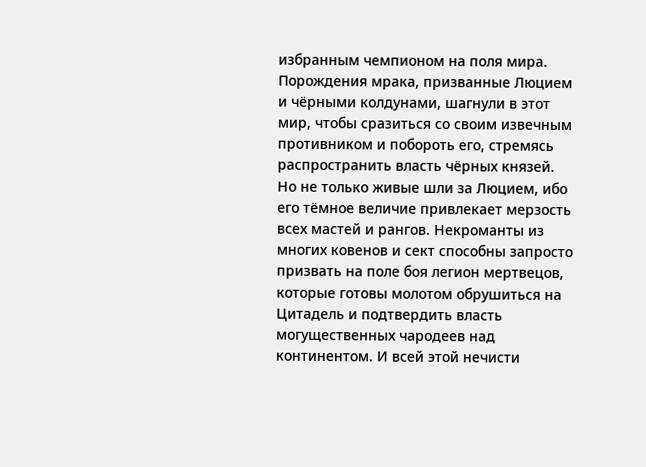избранным чемпионом на поля мира. Порождения мрака, призванные Люцием и чёрными колдунами, шагнули в этот мир, чтобы сразиться со своим извечным противником и побороть его, стремясь распространить власть чёрных князей. Но не только живые шли за Люцием, ибо его тёмное величие привлекает мерзость всех мастей и рангов. Некроманты из многих ковенов и сект способны запросто призвать на поле боя легион мертвецов, которые готовы молотом обрушиться на Цитадель и подтвердить власть могущественных чародеев над континентом. И всей этой нечисти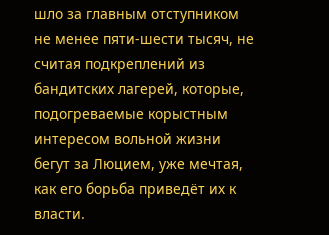шло за главным отступником не менее пяти-шести тысяч, не считая подкреплений из бандитских лагерей, которые, подогреваемые корыстным интересом вольной жизни бегут за Люцием, уже мечтая, как его борьба приведёт их к власти.